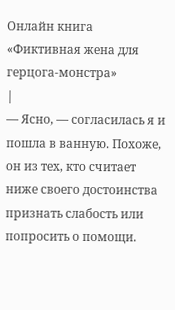Онлайн книга «Фиктивная жена для герцога-монстра»
|
— Ясно, — согласилась я и пошла в ванную. Похоже, он из тех, кто считает ниже своего достоинства признать слабость или попросить о помощи.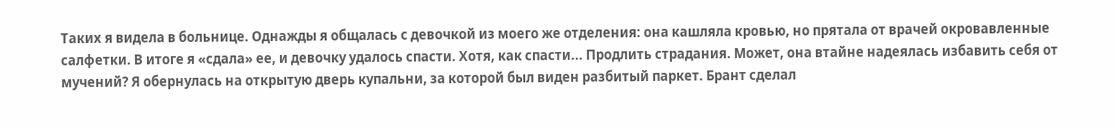Таких я видела в больнице. Однажды я общалась с девочкой из моего же отделения: она кашляла кровью, но прятала от врачей окровавленные салфетки. В итоге я «сдала» ее, и девочку удалось спасти. Хотя, как спасти... Продлить страдания. Может, она втайне надеялась избавить себя от мучений? Я обернулась на открытую дверь купальни, за которой был виден разбитый паркет. Брант сделал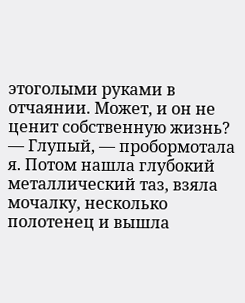этоголыми руками в отчаянии. Может, и он не ценит собственную жизнь? — Глупый, — пробормотала я. Потом нашла глубокий металлический таз, взяла мочалку, несколько полотенец и вышла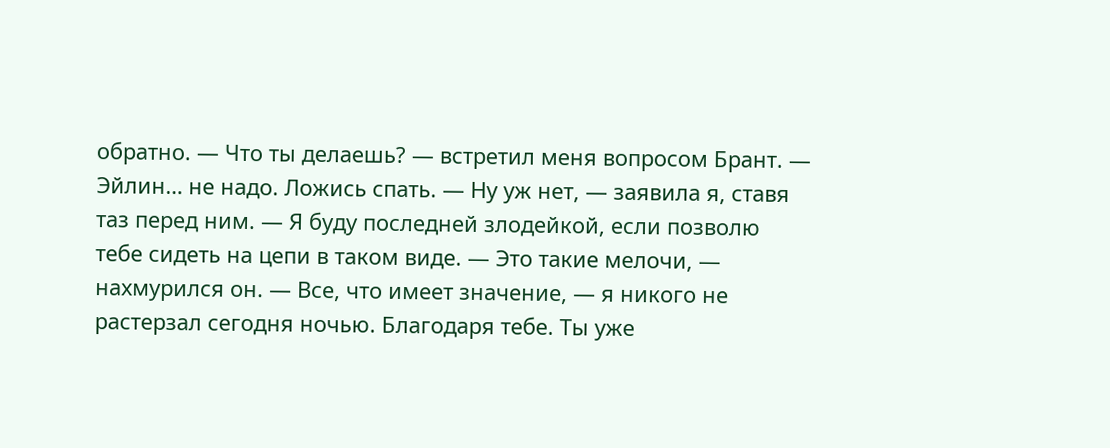обратно. — Что ты делаешь? — встретил меня вопросом Брант. — Эйлин… не надо. Ложись спать. — Ну уж нет, — заявила я, ставя таз перед ним. — Я буду последней злодейкой, если позволю тебе сидеть на цепи в таком виде. — Это такие мелочи, — нахмурился он. — Все, что имеет значение, — я никого не растерзал сегодня ночью. Благодаря тебе. Ты уже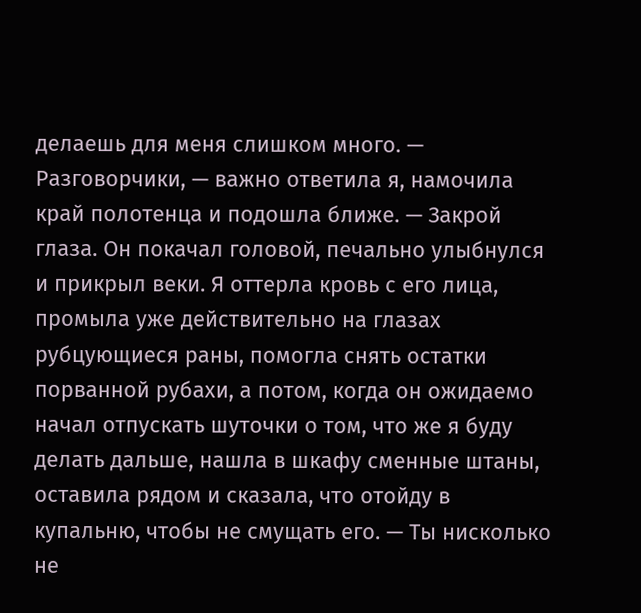делаешь для меня слишком много. — Разговорчики, — важно ответила я, намочила край полотенца и подошла ближе. — Закрой глаза. Он покачал головой, печально улыбнулся и прикрыл веки. Я оттерла кровь с его лица, промыла уже действительно на глазах рубцующиеся раны, помогла снять остатки порванной рубахи, а потом, когда он ожидаемо начал отпускать шуточки о том, что же я буду делать дальше, нашла в шкафу сменные штаны, оставила рядом и сказала, что отойду в купальню, чтобы не смущать его. — Ты нисколько не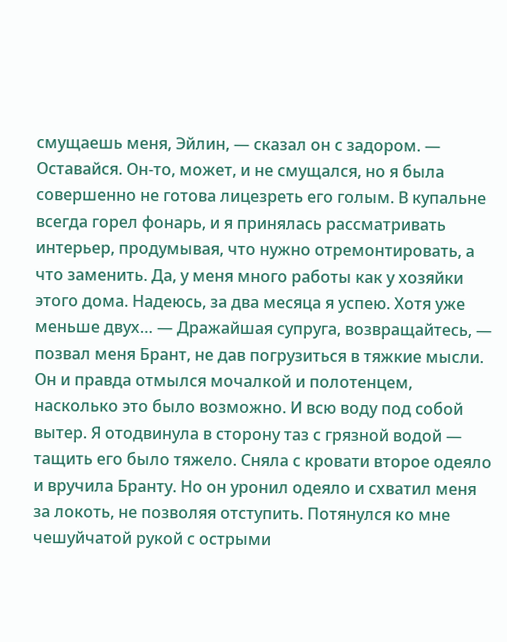смущаешь меня, Эйлин, — сказал он с задором. — Оставайся. Он-то, может, и не смущался, но я была совершенно не готова лицезреть его голым. В купальне всегда горел фонарь, и я принялась рассматривать интерьер, продумывая, что нужно отремонтировать, а что заменить. Да, у меня много работы как у хозяйки этого дома. Надеюсь, за два месяца я успею. Хотя уже меньше двух… — Дражайшая супруга, возвращайтесь, — позвал меня Брант, не дав погрузиться в тяжкие мысли. Он и правда отмылся мочалкой и полотенцем, насколько это было возможно. И всю воду под собой вытер. Я отодвинула в сторону таз с грязной водой — тащить его было тяжело. Сняла с кровати второе одеяло и вручила Бранту. Но он уронил одеяло и схватил меня за локоть, не позволяя отступить. Потянулся ко мне чешуйчатой рукой с острыми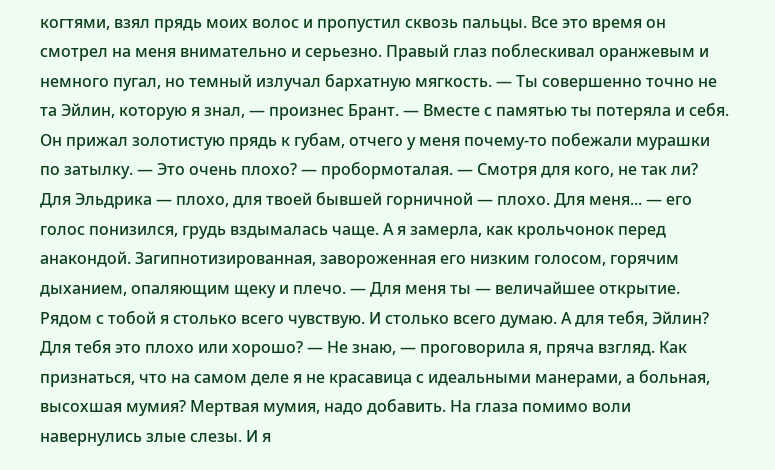когтями, взял прядь моих волос и пропустил сквозь пальцы. Все это время он смотрел на меня внимательно и серьезно. Правый глаз поблескивал оранжевым и немного пугал, но темный излучал бархатную мягкость. — Ты совершенно точно не та Эйлин, которую я знал, — произнес Брант. — Вместе с памятью ты потеряла и себя. Он прижал золотистую прядь к губам, отчего у меня почему-то побежали мурашки по затылку. — Это очень плохо? — пробормоталая. — Смотря для кого, не так ли? Для Эльдрика — плохо, для твоей бывшей горничной — плохо. Для меня... — его голос понизился, грудь вздымалась чаще. А я замерла, как крольчонок перед анакондой. Загипнотизированная, завороженная его низким голосом, горячим дыханием, опаляющим щеку и плечо. — Для меня ты — величайшее открытие. Рядом с тобой я столько всего чувствую. И столько всего думаю. А для тебя, Эйлин? Для тебя это плохо или хорошо? — Не знаю, — проговорила я, пряча взгляд. Как признаться, что на самом деле я не красавица с идеальными манерами, а больная, высохшая мумия? Мертвая мумия, надо добавить. На глаза помимо воли навернулись злые слезы. И я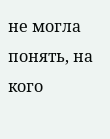не могла понять, на кого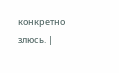конкретно злюсь. |